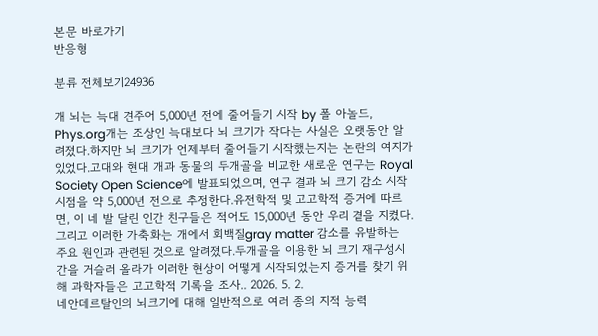본문 바로가기
반응형

분류 전체보기24936

개 뇌는 늑대 견주어 5,000년 전에 줄어들기 시작 by 폴 아놀드, Phys.org개는 조상인 늑대보다 뇌 크기가 작다는 사실은 오랫동안 알려졌다.하지만 뇌 크기가 언제부터 줄어들기 시작했는지는 논란의 여지가 있었다.고대와 현대 개과 동물의 두개골을 비교한 새로운 연구는 Royal Society Open Science에 발표되었으며, 연구 결과 뇌 크기 감소 시작 시점을 약 5,000년 전으로 추정한다.유전학적 및 고고학적 증거에 따르면, 이 네 발 달린 인간 친구들은 적어도 15,000년 동안 우리 곁을 지켰다.그리고 이러한 가축화는 개에서 회백질gray matter 감소를 유발하는 주요 원인과 관련된 것으로 알려졌다.두개골을 이용한 뇌 크기 재구성시간을 거슬러 올라가 이러한 현상이 어떻게 시작되었는지 증거를 찾기 위해 과학자들은 고고학적 기록을 조사.. 2026. 5. 2.
네안데르탈인의 뇌크기에 대해 일반적으로 여러 종의 지적 능력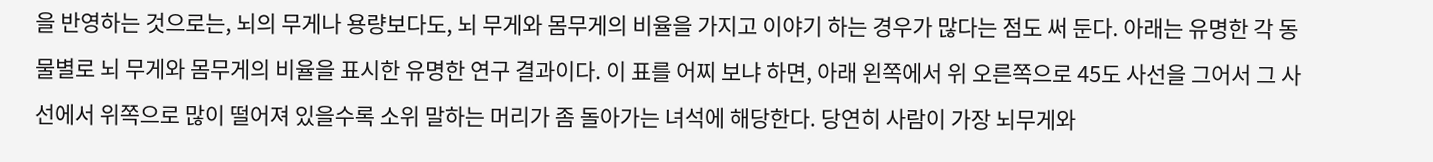을 반영하는 것으로는, 뇌의 무게나 용량보다도, 뇌 무게와 몸무게의 비율을 가지고 이야기 하는 경우가 많다는 점도 써 둔다. 아래는 유명한 각 동물별로 뇌 무게와 몸무게의 비율을 표시한 유명한 연구 결과이다. 이 표를 어찌 보냐 하면, 아래 왼쪽에서 위 오른쪽으로 45도 사선을 그어서 그 사선에서 위쪽으로 많이 떨어져 있을수록 소위 말하는 머리가 좀 돌아가는 녀석에 해당한다. 당연히 사람이 가장 뇌무게와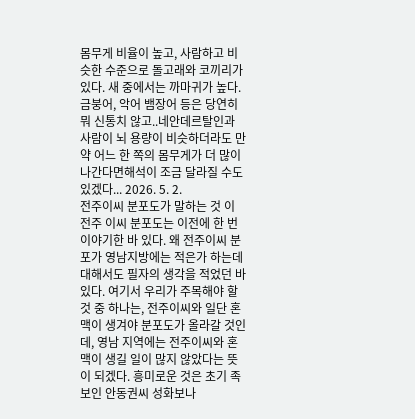몸무게 비율이 높고, 사람하고 비슷한 수준으로 돌고래와 코끼리가 있다. 새 중에서는 까마귀가 높다. 금붕어, 악어 뱀장어 등은 당연히 뭐 신통치 않고..네안데르탈인과 사람이 뇌 용량이 비슷하더라도 만약 어느 한 쪽의 몸무게가 더 많이 나간다면해석이 조금 달라질 수도 있겠다... 2026. 5. 2.
전주이씨 분포도가 말하는 것 이 전주 이씨 분포도는 이전에 한 번 이야기한 바 있다. 왜 전주이씨 분포가 영남지방에는 적은가 하는데 대해서도 필자의 생각을 적었던 바 있다. 여기서 우리가 주목해야 할 것 중 하나는, 전주이씨와 일단 혼맥이 생겨야 분포도가 올라갈 것인데, 영남 지역에는 전주이씨와 혼맥이 생길 일이 많지 않았다는 뜻이 되겠다. 흥미로운 것은 초기 족보인 안동권씨 성화보나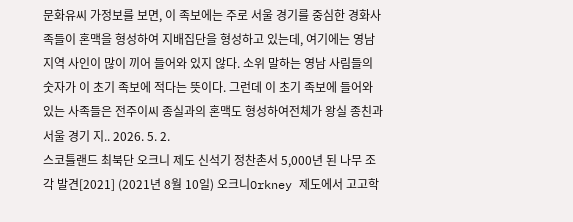문화유씨 가정보를 보면, 이 족보에는 주로 서울 경기를 중심한 경화사족들이 혼맥을 형성하여 지배집단을 형성하고 있는데, 여기에는 영남 지역 사인이 많이 끼어 들어와 있지 않다. 소위 말하는 영남 사림들의 숫자가 이 초기 족보에 적다는 뜻이다. 그런데 이 초기 족보에 들어와 있는 사족들은 전주이씨 종실과의 혼맥도 형성하여전체가 왕실 종친과 서울 경기 지.. 2026. 5. 2.
스코틀랜드 최북단 오크니 제도 신석기 정찬촌서 5,000년 된 나무 조각 발견[2021] (2021년 8월 10일) 오크니Orkney 제도에서 고고학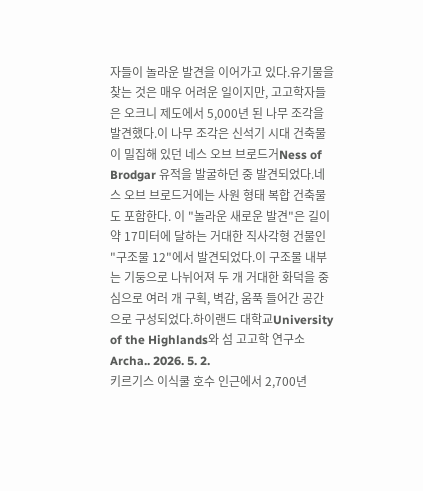자들이 놀라운 발견을 이어가고 있다.유기물을 찾는 것은 매우 어려운 일이지만, 고고학자들은 오크니 제도에서 5,000년 된 나무 조각을 발견했다.이 나무 조각은 신석기 시대 건축물이 밀집해 있던 네스 오브 브로드거Ness of Brodgar 유적을 발굴하던 중 발견되었다.네스 오브 브로드거에는 사원 형태 복합 건축물도 포함한다. 이 "놀라운 새로운 발견"은 길이 약 17미터에 달하는 거대한 직사각형 건물인 "구조물 12"에서 발견되었다.이 구조물 내부는 기둥으로 나뉘어져 두 개 거대한 화덕을 중심으로 여러 개 구획, 벽감, 움푹 들어간 공간으로 구성되었다.하이랜드 대학교University of the Highlands와 섬 고고학 연구소Archa.. 2026. 5. 2.
키르기스 이식쿨 호수 인근에서 2,700년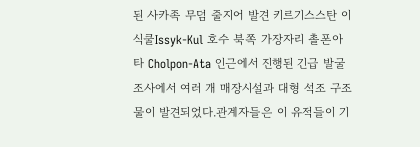된 사카족 무덤 줄지어 발견 키르기스스탄 이식쿨Issyk-Kul 호수 북쪽 가장자리 촐폰아타 Cholpon-Ata 인근에서 진행된 긴급 발굴 조사에서 여러 개 매장시설과 대형 석조 구조물이 발견되었다.관계자들은 이 유적들이 기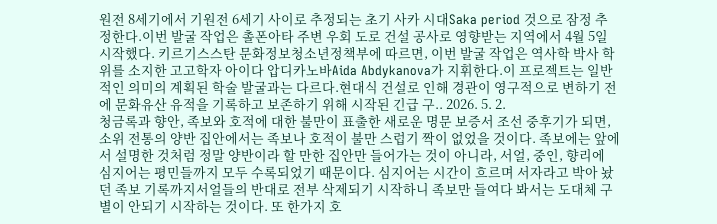원전 8세기에서 기원전 6세기 사이로 추정되는 초기 사카 시대Saka period 것으로 잠정 추정한다.이번 발굴 작업은 촐폰아타 주변 우회 도로 건설 공사로 영향받는 지역에서 4월 5일 시작했다. 키르기스스탄 문화정보청소년정책부에 따르면, 이번 발굴 작업은 역사학 박사 학위를 소지한 고고학자 아이다 압디카노바Aida Abdykanova가 지휘한다.이 프로젝트는 일반적인 의미의 계획된 학술 발굴과는 다르다.현대식 건설로 인해 경관이 영구적으로 변하기 전에 문화유산 유적을 기록하고 보존하기 위해 시작된 긴급 구.. 2026. 5. 2.
청금록과 향안, 족보와 호적에 대한 불만이 표출한 새로운 명문 보증서 조선 중후기가 되면, 소위 전통의 양반 집안에서는 족보나 호적이 불만 스럽기 짝이 없었을 것이다. 족보에는 앞에서 설명한 것처럼 정말 양반이라 할 만한 집안만 들어가는 것이 아니라, 서얼, 중인, 향리에 심지어는 평민들까지 모두 수록되었기 때문이다. 심지어는 시간이 흐르며 서자라고 박아 놨던 족보 기록까지서얼들의 반대로 전부 삭제되기 시작하니 족보만 들여다 봐서는 도대체 구별이 안되기 시작하는 것이다. 또 한가지 호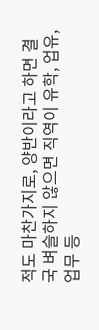적도 마찬가지로, 양반이라고 하면 결국 벼슬하지 않으면 직역이 유학, 업유, 업무 등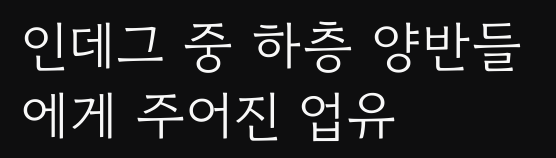인데그 중 하층 양반들에게 주어진 업유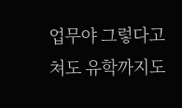업무야 그렇다고 쳐도 유학까지도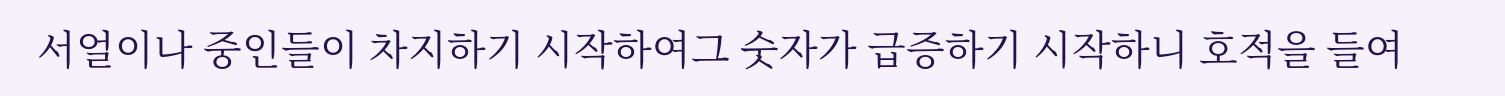서얼이나 중인들이 차지하기 시작하여그 숫자가 급증하기 시작하니 호적을 들여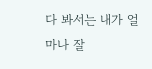다 봐서는 내가 얼마나 잘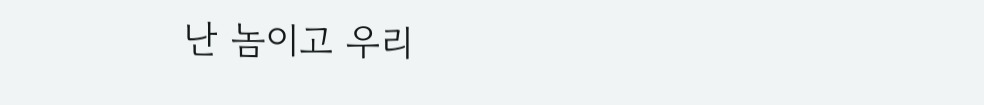난 놈이고 우리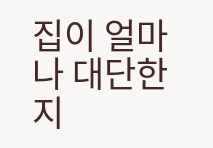집이 얼마나 대단한지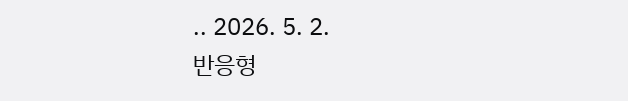.. 2026. 5. 2.
반응형